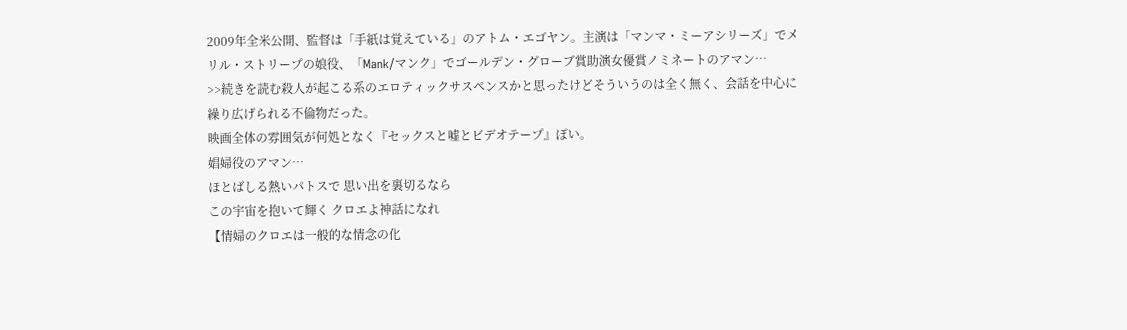2009年全米公開、監督は「手紙は覚えている」のアトム・エゴヤン。主演は「マンマ・ミーアシリーズ」でメリル・ストリープの娘役、「Mank/マンク」でゴールデン・グローブ賞助演女優賞ノミネートのアマン…
>>続きを読む殺人が起こる系のエロティックサスペンスかと思ったけどそういうのは全く無く、会話を中心に繰り広げられる不倫物だった。
映画全体の雰囲気が何処となく『セックスと嘘とビデオテープ』ぽい。
娼婦役のアマン…
ほとばしる熱いパトスで 思い出を裏切るなら
この宇宙を抱いて輝く クロエよ神話になれ
【情婦のクロエは一般的な情念の化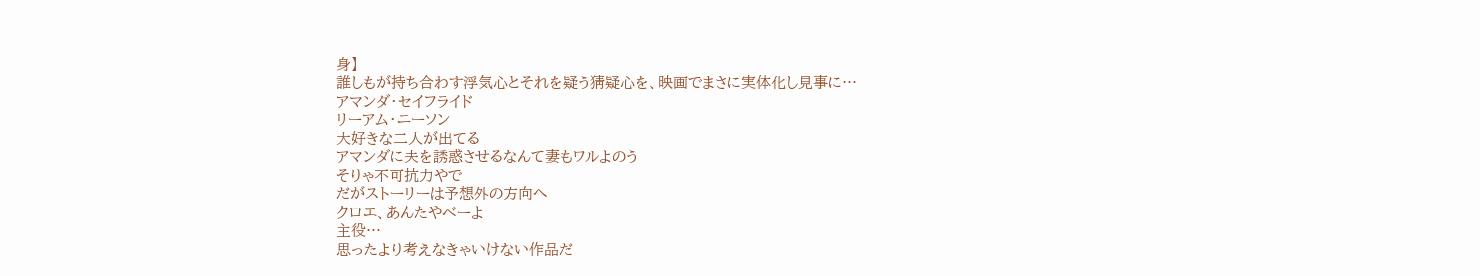身】
誰しもが持ち合わす浮気心とそれを疑う猜疑心を、映画でまさに実体化し見事に…
アマンダ・セイフライド
リーアム・ニーソン
大好きな二人が出てる
アマンダに夫を誘惑させるなんて妻もワルよのう
そりゃ不可抗力やで
だがストーリーは予想外の方向へ
クロエ、あんたやべーよ
主役…
思ったより考えなきゃいけない作品だ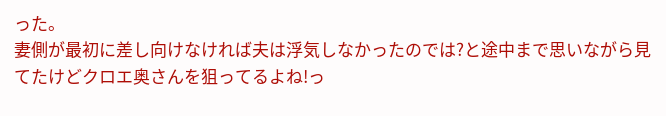った。
妻側が最初に差し向けなければ夫は浮気しなかったのでは?と途中まで思いながら見てたけどクロエ奥さんを狙ってるよね!っ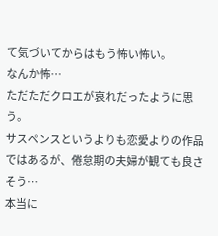て気づいてからはもう怖い怖い。
なんか怖…
ただただクロエが哀れだったように思う。
サスペンスというよりも恋愛よりの作品ではあるが、倦怠期の夫婦が観ても良さそう…
本当に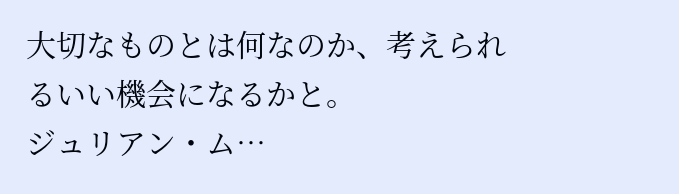大切なものとは何なのか、考えられるいい機会になるかと。
ジュリアン・ム…